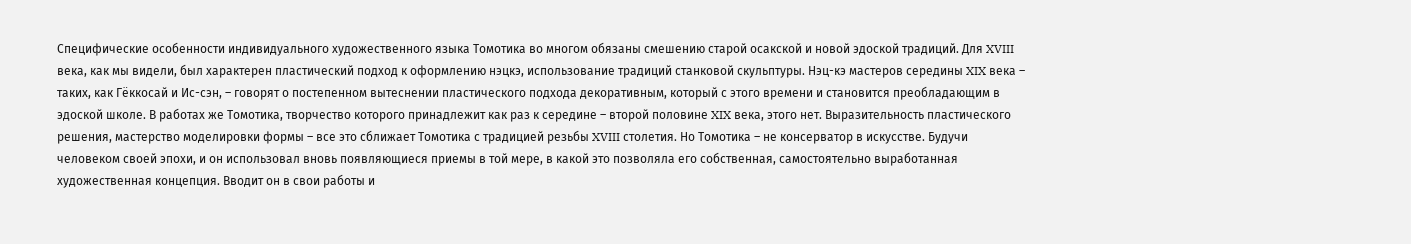Специфические особенности индивидуального художественного языка Томотика во многом обязаны смешению старой осакской и новой эдоской традиций. Для XVIII века, как мы видели, был характерен пластический подход к оформлению нэцкэ, использование традиций станковой скульптуры. Нэц-кэ мастеров середины XIX века – таких, как Гёккосай и Ис-сэн, – говорят о постепенном вытеснении пластического подхода декоративным, который с этого времени и становится преобладающим в эдоской школе. В работах же Томотика, творчество которого принадлежит как раз к середине – второй половине XIX века, этого нет. Выразительность пластического решения, мастерство моделировки формы – все это сближает Томотика с традицией резьбы XVIII столетия. Но Томотика – не консерватор в искусстве. Будучи человеком своей эпохи, и он использовал вновь появляющиеся приемы в той мере, в какой это позволяла его собственная, самостоятельно выработанная художественная концепция. Вводит он в свои работы и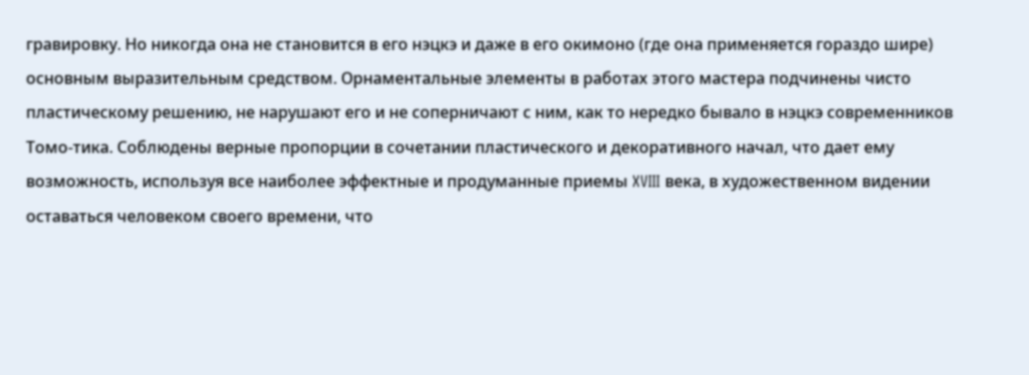гравировку. Но никогда она не становится в его нэцкэ и даже в его окимоно (где она применяется гораздо шире) основным выразительным средством. Орнаментальные элементы в работах этого мастера подчинены чисто пластическому решению, не нарушают его и не соперничают с ним, как то нередко бывало в нэцкэ современников Томо-тика. Соблюдены верные пропорции в сочетании пластического и декоративного начал, что дает ему возможность, используя все наиболее эффектные и продуманные приемы XVIII века, в художественном видении оставаться человеком своего времени, что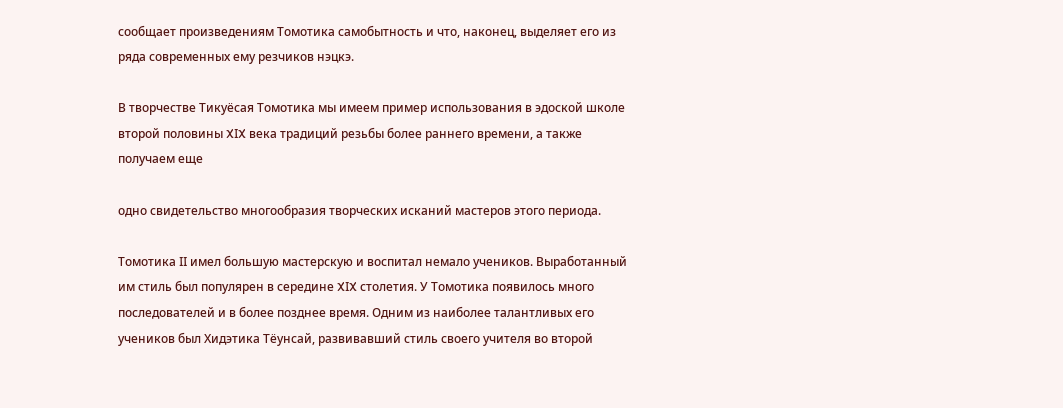сообщает произведениям Томотика самобытность и что, наконец, выделяет его из ряда современных ему резчиков нэцкэ.

В творчестве Тикуёсая Томотика мы имеем пример использования в эдоской школе второй половины XIX века традиций резьбы более раннего времени, а также получаем еще

одно свидетельство многообразия творческих исканий мастеров этого периода.

Томотика II имел большую мастерскую и воспитал немало учеников. Выработанный им стиль был популярен в середине XIX столетия. У Томотика появилось много последователей и в более позднее время. Одним из наиболее талантливых его учеников был Хидэтика Тёунсай, развивавший стиль своего учителя во второй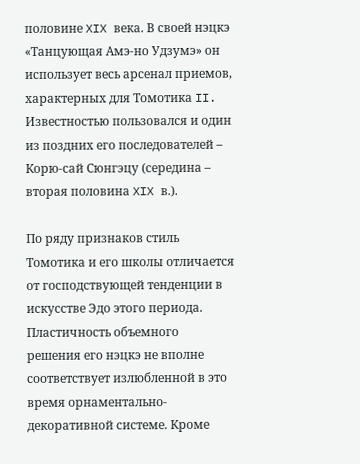половине XIX века. В своей нэцкэ «Танцующая Амэ-но Удзумэ» он использует весь арсенал приемов, характерных для Томотика II. Известностью пользовался и один из поздних его последователей – Корю-сай Сюнгэцу (середина – вторая половина XIX в.).

По ряду признаков стиль Томотика и его школы отличается от господствующей тенденции в искусстве Эдо этого периода. Пластичность объемного решения его нэцкэ не вполне соответствует излюбленной в это время орнаментально-декоративной системе. Кроме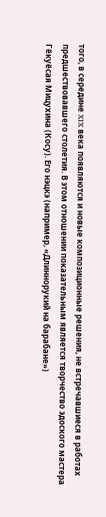того, в середине XIX века появляются и новые композиционные решения, не встречавшиеся в работах предшествовавшего столетия. В этом отношении показательным является творчество эдоского мастера Гёкуёсая Мицухина (Косу). Его нэцкэ (например, «Длиннорукий на барабане»)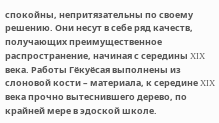спокойны, непритязательны по своему решению. Они несут в себе ряд качеств, получающих преимущественное распространение, начиная с середины XIX века. Работы Гёкуёсая выполнены из слоновой кости – материала, к середине XIX века прочно вытеснившего дерево, по крайней мере в эдоской школе.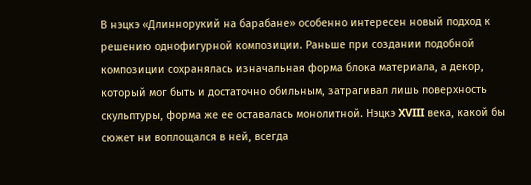В нэцкэ «Длиннорукий на барабане» особенно интересен новый подход к решению однофигурной композиции. Раньше при создании подобной композиции сохранялась изначальная форма блока материала, а декор, который мог быть и достаточно обильным, затрагивал лишь поверхность скульптуры, форма же ее оставалась монолитной. Нэцкэ XVIII века, какой бы сюжет ни воплощался в ней, всегда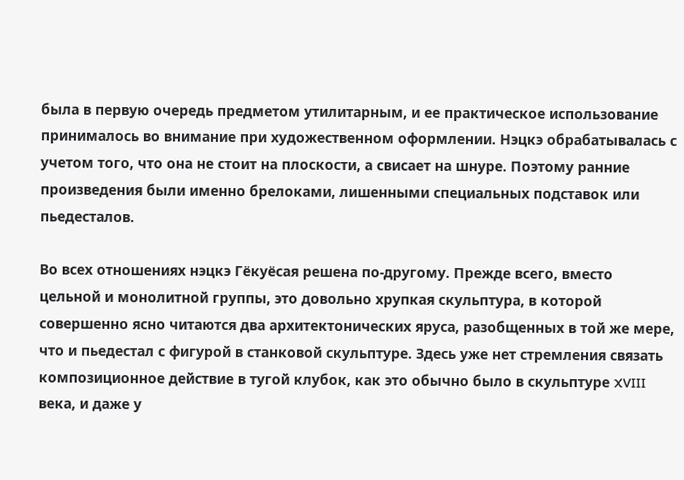была в первую очередь предметом утилитарным, и ее практическое использование принималось во внимание при художественном оформлении. Нэцкэ обрабатывалась с учетом того, что она не стоит на плоскости, а свисает на шнуре. Поэтому ранние произведения были именно брелоками, лишенными специальных подставок или пьедесталов.

Во всех отношениях нэцкэ Гёкуёсая решена по-другому. Прежде всего, вместо цельной и монолитной группы, это довольно хрупкая скульптура, в которой совершенно ясно читаются два архитектонических яруса, разобщенных в той же мере, что и пьедестал с фигурой в станковой скульптуре. Здесь уже нет стремления связать композиционное действие в тугой клубок, как это обычно было в скульптуре XVIII века, и даже у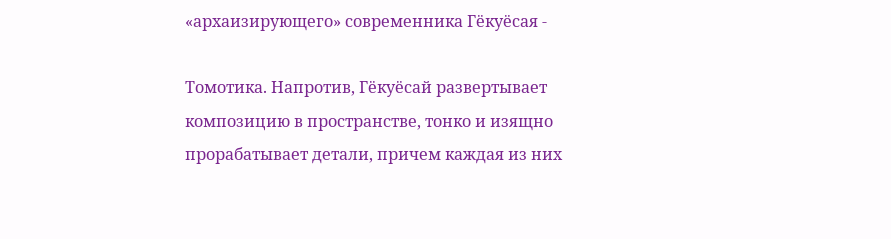«архаизирующего» современника Гёкуёсая -

Томотика. Напротив, Гёкуёсай развертывает композицию в пространстве, тонко и изящно прорабатывает детали, причем каждая из них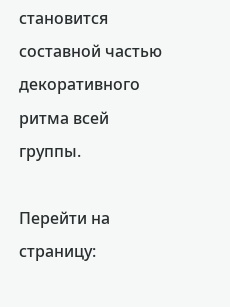становится составной частью декоративного ритма всей группы.

Перейти на страницу: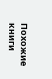Похожие книги